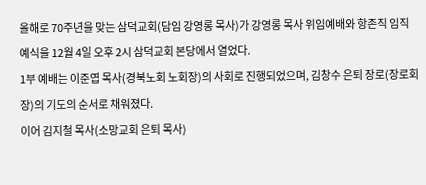올해로 70주년을 맞는 삼덕교회(담임 강영롱 목사)가 강영롱 목사 위임예배와 항존직 임직 예식을 12월 4일 오후 2시 삼덕교회 본당에서 열었다.
1부 예배는 이준엽 목사(경북노회 노회장)의 사회로 진행되었으며, 김창수 은퇴 장로(장로회장)의 기도의 순서로 채워졌다.
이어 김지철 목사(소망교회 은퇴 목사)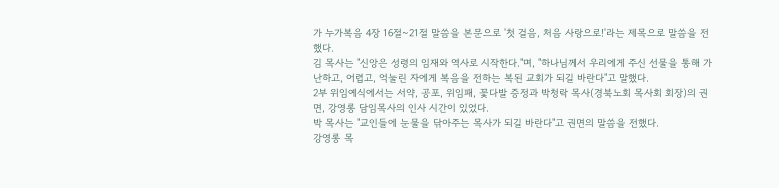가 누가복음 4장 16절~21절 말씀을 본문으로 '첫 걸음, 처음 사랑으로!'라는 제목으로 말씀을 전했다.
김 목사는 "신앙은 성령의 임재와 역사로 시작한다."며, "하나님께서 우리에게 주신 선물을 통해 가난하고, 어렵고, 억눌린 자에게 복음을 전하는 복된 교회가 되길 바란다"고 말했다.
2부 위임예식에서는 서약, 공포, 위임패, 꽃다발 증정과 박청락 목사(경북노회 목사회 회장)의 권면, 강영롱 담임목사의 인사 시간이 있었다.
박 목사는 "교인들에 눈물을 닦아주는 목사가 되길 바란다"고 권면의 말씀을 전했다.
강영롱 목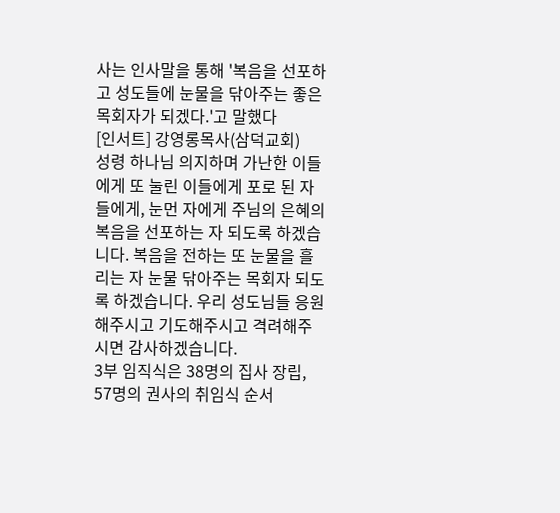사는 인사말을 통해 '복음을 선포하고 성도들에 눈물을 닦아주는 좋은 목회자가 되겠다.'고 말했다
[인서트] 강영롱목사(삼덕교회)
성령 하나님 의지하며 가난한 이들에게 또 눌린 이들에게 포로 된 자들에게, 눈먼 자에게 주님의 은혜의 복음을 선포하는 자 되도록 하겠습니다. 복음을 전하는 또 눈물을 흘리는 자 눈물 닦아주는 목회자 되도록 하겠습니다. 우리 성도님들 응원해주시고 기도해주시고 격려해주시면 감사하겠습니다.
3부 임직식은 38명의 집사 장립, 57명의 권사의 취임식 순서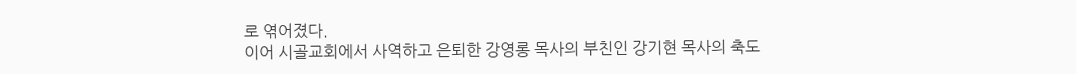로 엮어졌다.
이어 시골교회에서 사역하고 은퇴한 강영롱 목사의 부친인 강기현 목사의 축도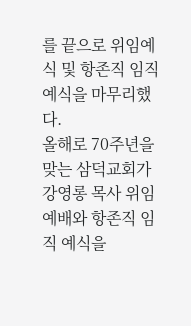를 끝으로 위임예식 및 항존직 임직예식을 마무리했다.
올해로 70주년을 맞는 삼덕교회가 강영롱 목사 위임예배와 항존직 임직 예식을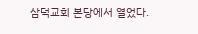삼덕교회 본당에서 열었다.